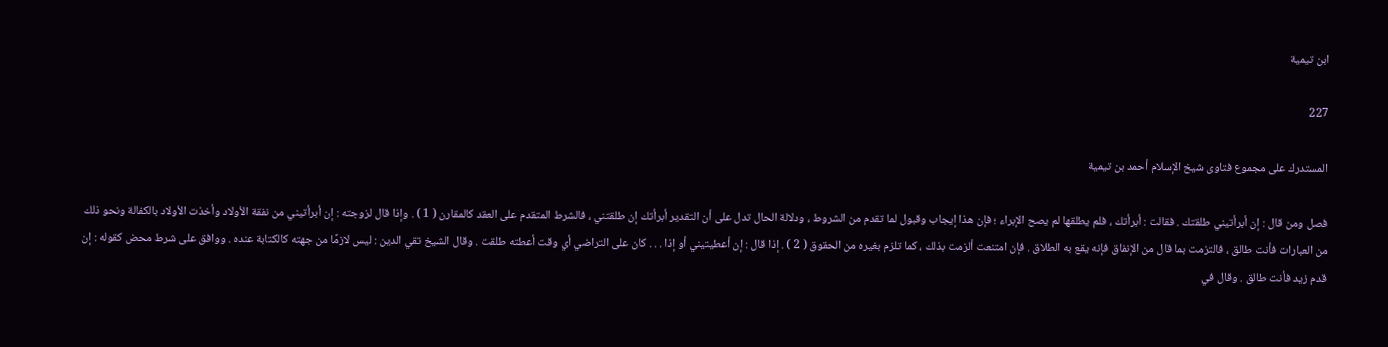ابن تيمية

227

المستدرك على مجموع فتاوى شيخ الإسلام أحمد بن تيمية

فصل ومن قال : إن أبرأتيني طلقتك . فقالت : أبرأتك ، فلم يطلقها لم يصح الإبراء ؛ فإن هذا إيجاب وقبول لما تقدم من الشروط ، ودلالة الحال تدل على أن التقدير أبرأتك إن طلقتني ، فالشرط المتقدم على العقد كالمقارن ( 1 ) . وإذا قال لزوجته : إن أبرأتيني من نفقة الأولاد وأخذت الأولاد بالكفالة ونحو ذلك من العبارات فأنت طالق ، فالتزمت بما قال من الإنفاق فإنه يقع به الطلاق . فإن امتنعت ألزمت بذلك ، كما تلزم بغيره من الحقوق ( 2 ) . إذا قال : إن أعطيتيني أو إذا . . . كان على التراضي أي وقت أعطته طلقت . وقال الشيخ تقي الدين : ليس لازمًا من جهته كالكتابة عنده . ووافق على شرط محض كقوله : إن قدم زيد فأنت طالق . وقال في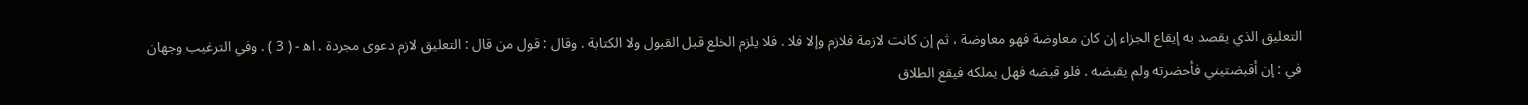التعليق الذي يقصد به إيقاع الجزاء إن كان معاوضة فهو معاوضة ، ثم إن كانت لازمة فلازم وإلا فلا . فلا يلزم الخلع قبل القبول ولا الكتابة . وقال : قول من قال : التعليق لازم دعوى مجردة . اه‍ - ( 3 ) . وفي الترغيب وجهان في : إن أقبضتيني فأحضرته ولم يقبضه . فلو قبضه فهل يملكه فيقع الطلاق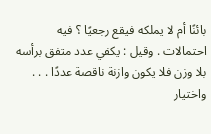بائنًا أم لا يملكه فيقع رجعيًا ؟ فيه احتمالات . وقيل : يكفي عدد متفق برأسه بلا وزن فلا يكون وازنة ناقصة عددًا . . . واختيار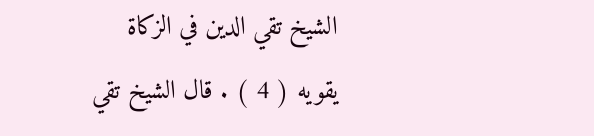الشيخ تقي الدين في الزكاة يقويه ( 4 ) . قال الشيخ تقي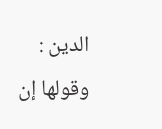الدين : وقولها إن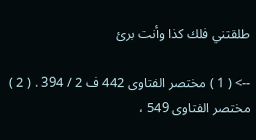طلقتني فلك كذا وأنت برئ

--> ( 1 ) مختصر الفتاوى 442 ف 2 / 394 . ( 2 ) مختصر الفتاوى 549 ،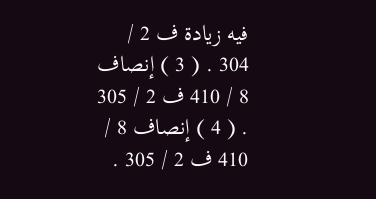فيه زيادة ف 2 / 304 . ( 3 ) إنصاف 8 / 410 ف 2 / 305 . ( 4 ) إنصاف 8 / 410 ف 2 / 305 .